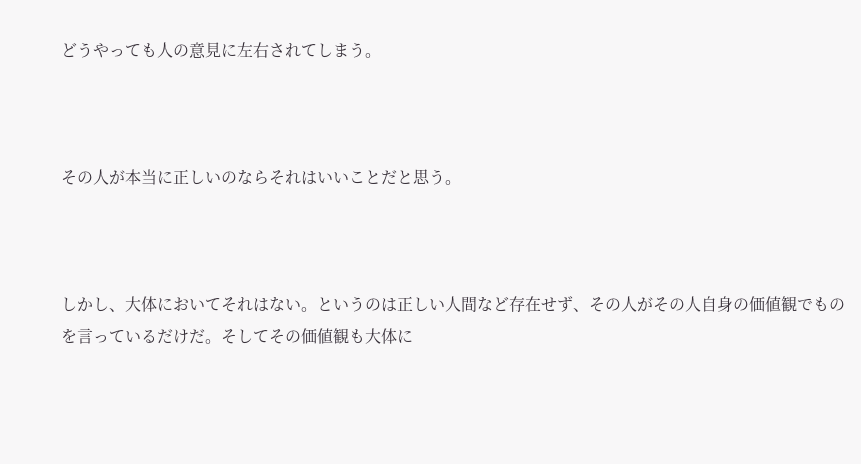どうやっても人の意見に左右されてしまう。



その人が本当に正しいのならそれはいいことだと思う。



しかし、大体においてそれはない。というのは正しい人間など存在せず、その人がその人自身の価値観でものを言っているだけだ。そしてその価値観も大体に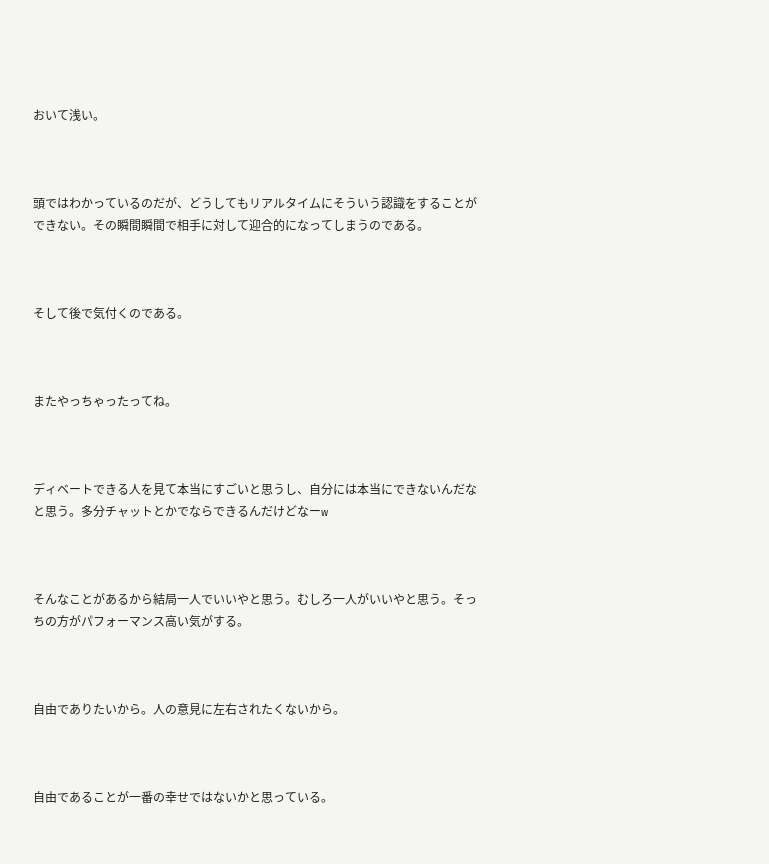おいて浅い。



頭ではわかっているのだが、どうしてもリアルタイムにそういう認識をすることができない。その瞬間瞬間で相手に対して迎合的になってしまうのである。



そして後で気付くのである。



またやっちゃったってね。



ディベートできる人を見て本当にすごいと思うし、自分には本当にできないんだなと思う。多分チャットとかでならできるんだけどなーw



そんなことがあるから結局一人でいいやと思う。むしろ一人がいいやと思う。そっちの方がパフォーマンス高い気がする。



自由でありたいから。人の意見に左右されたくないから。



自由であることが一番の幸せではないかと思っている。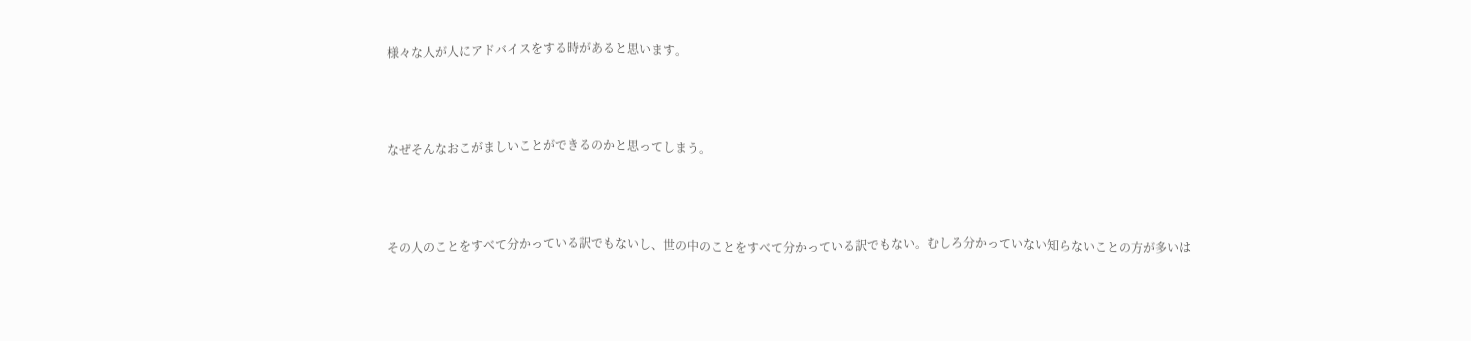様々な人が人にアドバイスをする時があると思います。



なぜそんなおこがましいことができるのかと思ってしまう。



その人のことをすべて分かっている訳でもないし、世の中のことをすべて分かっている訳でもない。むしろ分かっていない知らないことの方が多いは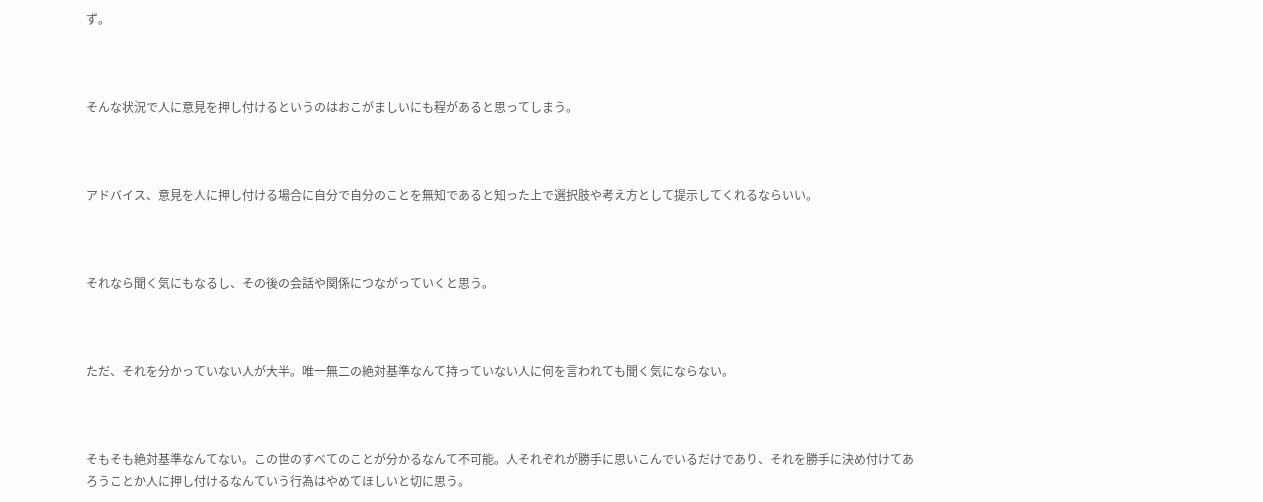ず。



そんな状況で人に意見を押し付けるというのはおこがましいにも程があると思ってしまう。



アドバイス、意見を人に押し付ける場合に自分で自分のことを無知であると知った上で選択肢や考え方として提示してくれるならいい。



それなら聞く気にもなるし、その後の会話や関係につながっていくと思う。



ただ、それを分かっていない人が大半。唯一無二の絶対基準なんて持っていない人に何を言われても聞く気にならない。



そもそも絶対基準なんてない。この世のすべてのことが分かるなんて不可能。人それぞれが勝手に思いこんでいるだけであり、それを勝手に決め付けてあろうことか人に押し付けるなんていう行為はやめてほしいと切に思う。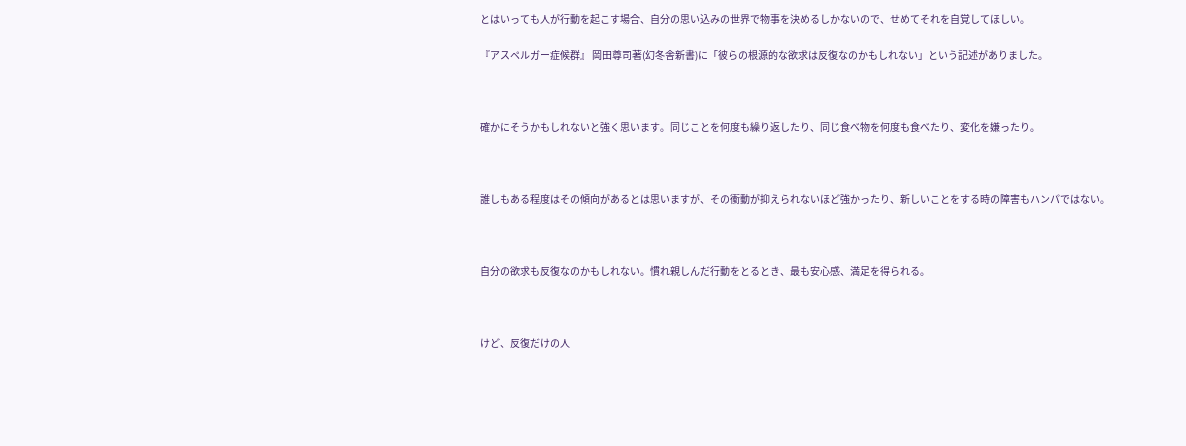とはいっても人が行動を起こす場合、自分の思い込みの世界で物事を決めるしかないので、せめてそれを自覚してほしい。

『アスペルガー症候群』 岡田尊司著(幻冬舎新書)に「彼らの根源的な欲求は反復なのかもしれない」という記述がありました。



確かにそうかもしれないと強く思います。同じことを何度も繰り返したり、同じ食べ物を何度も食べたり、変化を嫌ったり。



誰しもある程度はその傾向があるとは思いますが、その衝動が抑えられないほど強かったり、新しいことをする時の障害もハンパではない。



自分の欲求も反復なのかもしれない。慣れ親しんだ行動をとるとき、最も安心感、満足を得られる。



けど、反復だけの人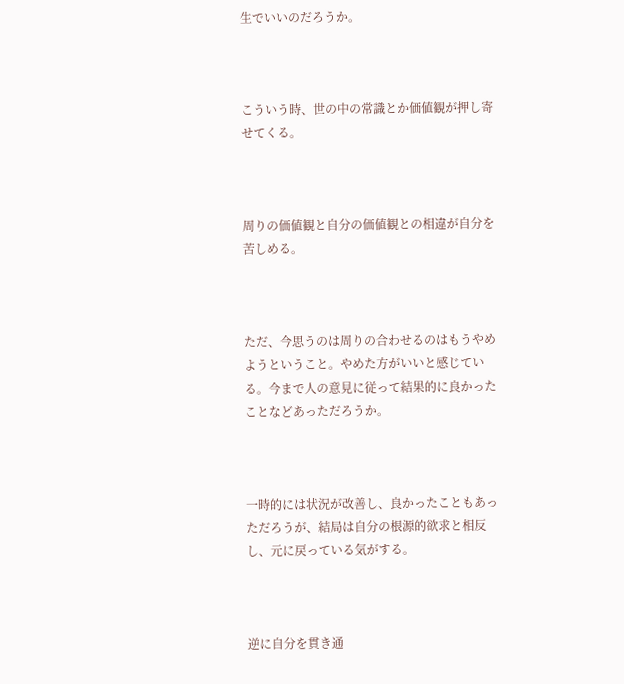生でいいのだろうか。



こういう時、世の中の常識とか価値観が押し寄せてくる。



周りの価値観と自分の価値観との相違が自分を苦しめる。



ただ、今思うのは周りの合わせるのはもうやめようということ。やめた方がいいと感じている。今まで人の意見に従って結果的に良かったことなどあっただろうか。



一時的には状況が改善し、良かったこともあっただろうが、結局は自分の根源的欲求と相反し、元に戻っている気がする。



逆に自分を貫き通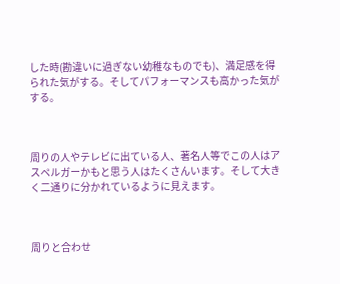した時(勘違いに過ぎない幼稚なものでも)、満足感を得られた気がする。そしてパフォーマンスも高かった気がする。



周りの人やテレビに出ている人、著名人等でこの人はアスペルガーかもと思う人はたくさんいます。そして大きく二通りに分かれているように見えます。



周りと合わせ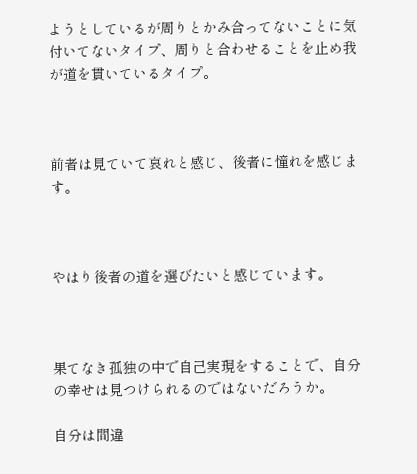ようとしているが周りとかみ合ってないことに気付いてないタイプ、周りと合わせることを止め我が道を貫いているタイプ。



前者は見ていて哀れと感じ、後者に憧れを感じます。



やはり後者の道を選びたいと感じています。



果てなき孤独の中で自己実現をすることで、自分の幸せは見つけられるのではないだろうか。

自分は間違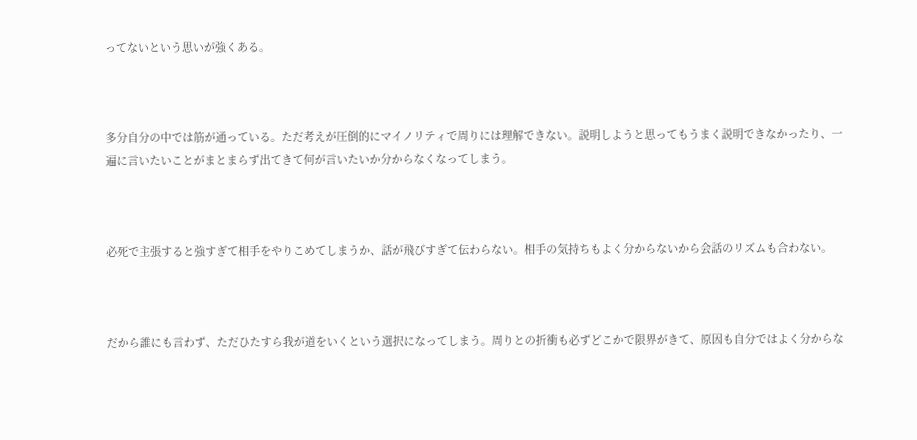ってないという思いが強くある。



多分自分の中では筋が通っている。ただ考えが圧倒的にマイノリティで周りには理解できない。説明しようと思ってもうまく説明できなかったり、一遍に言いたいことがまとまらず出てきて何が言いたいか分からなくなってしまう。



必死で主張すると強すぎて相手をやりこめてしまうか、話が飛びすぎて伝わらない。相手の気持ちもよく分からないから会話のリズムも合わない。



だから誰にも言わず、ただひたすら我が道をいくという選択になってしまう。周りとの折衝も必ずどこかで限界がきて、原因も自分ではよく分からな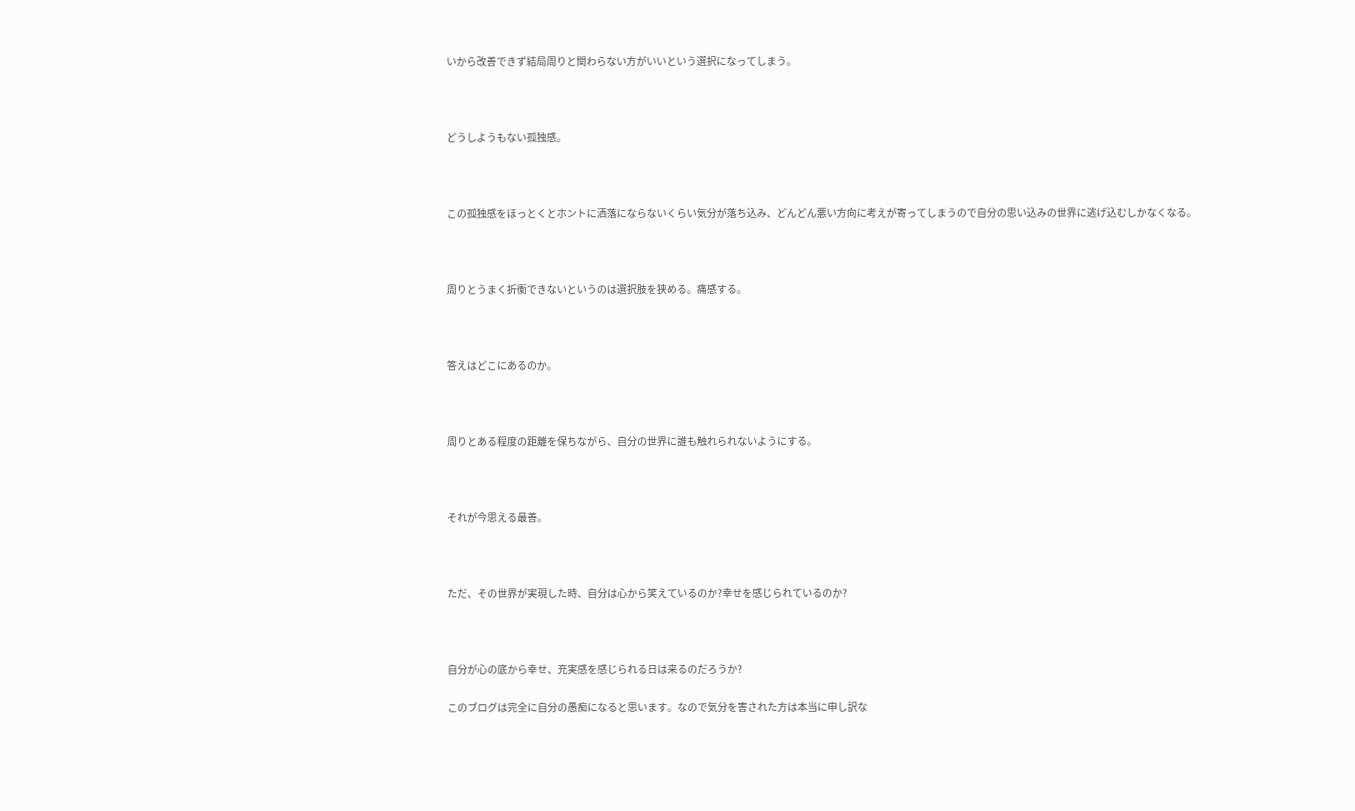いから改善できず結局周りと関わらない方がいいという選択になってしまう。



どうしようもない孤独感。



この孤独感をほっとくとホントに洒落にならないくらい気分が落ち込み、どんどん悪い方向に考えが寄ってしまうので自分の思い込みの世界に逃げ込むしかなくなる。



周りとうまく折衝できないというのは選択肢を狭める。痛感する。



答えはどこにあるのか。



周りとある程度の距離を保ちながら、自分の世界に誰も触れられないようにする。



それが今思える最善。



ただ、その世界が実現した時、自分は心から笑えているのか?幸せを感じられているのか?



自分が心の底から幸せ、充実感を感じられる日は来るのだろうか?

このブログは完全に自分の愚痴になると思います。なので気分を害された方は本当に申し訳な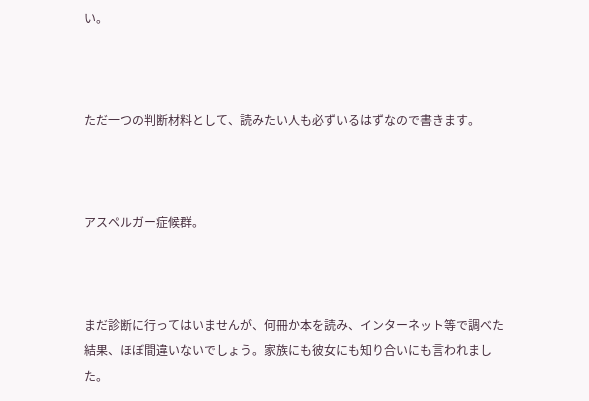い。



ただ一つの判断材料として、読みたい人も必ずいるはずなので書きます。



アスペルガー症候群。



まだ診断に行ってはいませんが、何冊か本を読み、インターネット等で調べた結果、ほぼ間違いないでしょう。家族にも彼女にも知り合いにも言われました。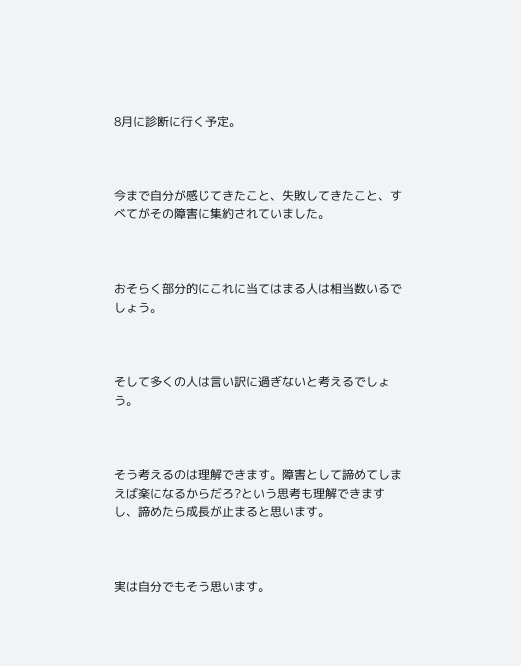8月に診断に行く予定。



今まで自分が感じてきたこと、失敗してきたこと、すべてがその障害に集約されていました。



おそらく部分的にこれに当てはまる人は相当数いるでしょう。



そして多くの人は言い訳に過ぎないと考えるでしょう。



そう考えるのは理解できます。障害として諦めてしまえば楽になるからだろ?という思考も理解できますし、諦めたら成長が止まると思います。



実は自分でもそう思います。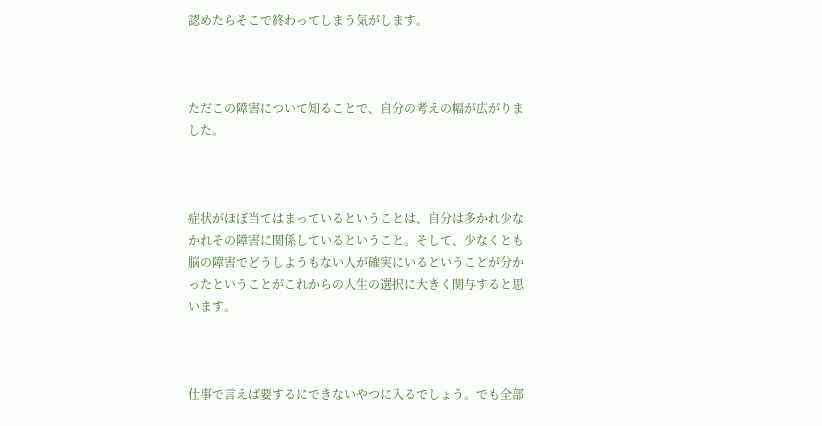認めたらそこで終わってしまう気がします。



ただこの障害について知ることで、自分の考えの幅が広がりました。



症状がほぼ当てはまっているということは、自分は多かれ少なかれその障害に関係しているということ。そして、少なくとも脳の障害でどうしようもない人が確実にいるということが分かったということがこれからの人生の選択に大きく関与すると思います。



仕事で言えば要するにできないやつに入るでしょう。でも全部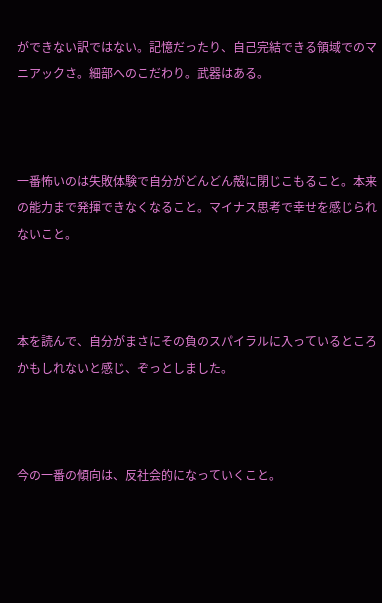ができない訳ではない。記憶だったり、自己完結できる領域でのマニアックさ。細部へのこだわり。武器はある。



一番怖いのは失敗体験で自分がどんどん殻に閉じこもること。本来の能力まで発揮できなくなること。マイナス思考で幸せを感じられないこと。



本を読んで、自分がまさにその負のスパイラルに入っているところかもしれないと感じ、ぞっとしました。



今の一番の傾向は、反社会的になっていくこと。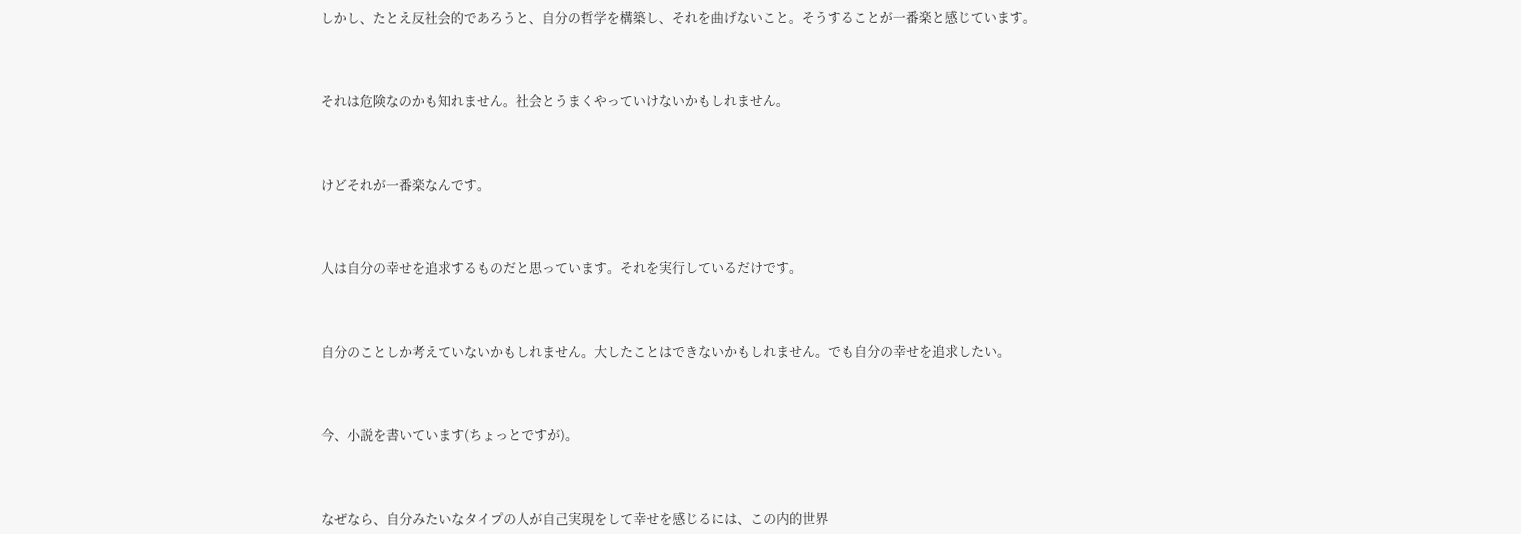しかし、たとえ反社会的であろうと、自分の哲学を構築し、それを曲げないこと。そうすることが一番楽と感じています。



それは危険なのかも知れません。社会とうまくやっていけないかもしれません。



けどそれが一番楽なんです。



人は自分の幸せを追求するものだと思っています。それを実行しているだけです。



自分のことしか考えていないかもしれません。大したことはできないかもしれません。でも自分の幸せを追求したい。



今、小説を書いています(ちょっとですが)。



なぜなら、自分みたいなタイプの人が自己実現をして幸せを感じるには、この内的世界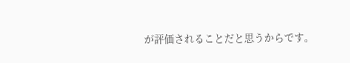が評価されることだと思うからです。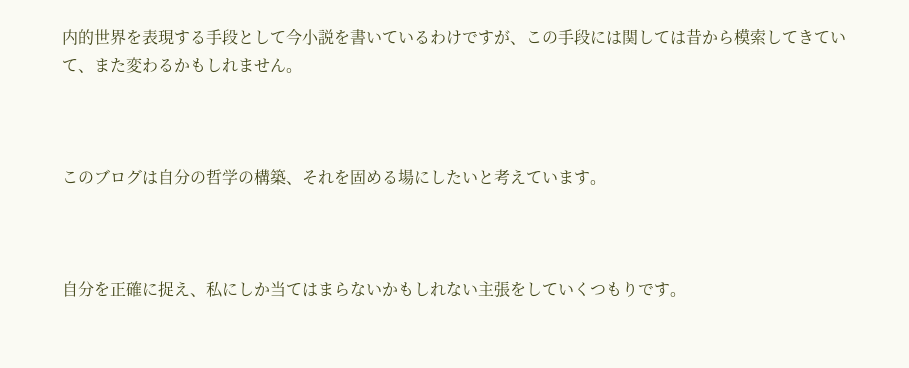内的世界を表現する手段として今小説を書いているわけですが、この手段には関しては昔から模索してきていて、また変わるかもしれません。



このブログは自分の哲学の構築、それを固める場にしたいと考えています。



自分を正確に捉え、私にしか当てはまらないかもしれない主張をしていくつもりです。